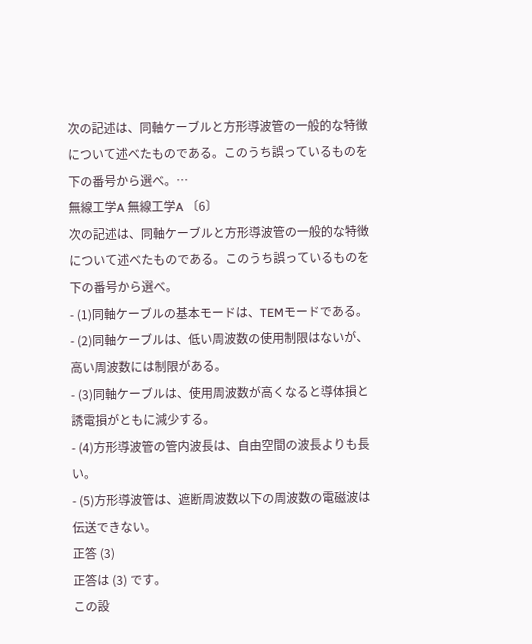次の記述は、同軸ケーブルと方形導波管の一般的な特徴について述べたものである。このうち誤っているものを下の番号から選べ。…
無線工学A 無線工学A 〔6〕
次の記述は、同軸ケーブルと方形導波管の一般的な特徴について述べたものである。このうち誤っているものを下の番号から選べ。
- (1)同軸ケーブルの基本モードは、TEMモードである。
- (2)同軸ケーブルは、低い周波数の使用制限はないが、高い周波数には制限がある。
- (3)同軸ケーブルは、使用周波数が高くなると導体損と誘電損がともに減少する。
- (4)方形導波管の管内波長は、自由空間の波長よりも長い。
- (5)方形導波管は、遮断周波数以下の周波数の電磁波は伝送できない。
正答 (3)
正答は (3) です。
この設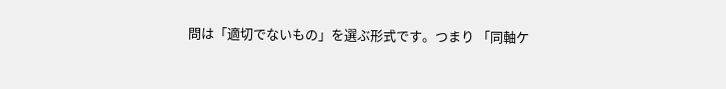問は「適切でないもの」を選ぶ形式です。つまり 「同軸ケ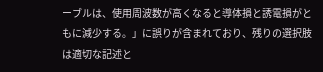ーブルは、使用周波数が高くなると導体損と誘電損がともに減少する。」に誤りが含まれており、残りの選択肢は適切な記述と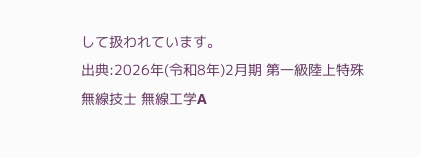して扱われています。
出典:2026年(令和8年)2月期 第一級陸上特殊無線技士 無線工学A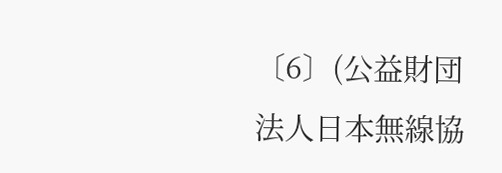〔6〕(公益財団法人日本無線協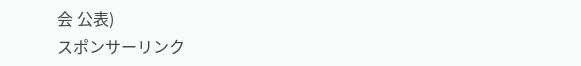会 公表)
スポンサーリンク